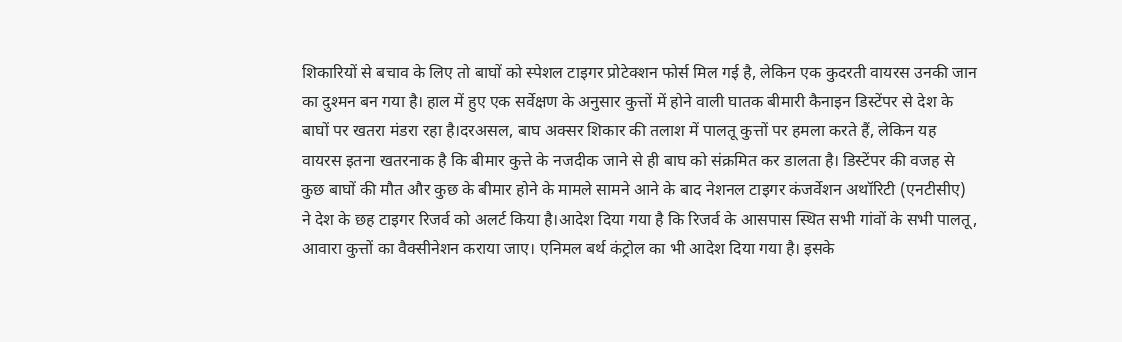शिकारियों से बचाव के लिए तो बाघों को स्पेशल टाइगर प्रोटेक्शन फोर्स मिल गई है, लेकिन एक कुदरती वायरस उनकी जान का दुश्मन बन गया है। हाल में हुए एक सर्वेक्षण के अनुसार कुत्तों में होने वाली घातक बीमारी कैनाइन डिस्टेंपर से देश के बाघों पर खतरा मंडरा रहा है।दरअसल, बाघ अक्सर शिकार की तलाश में पालतू कुत्तों पर हमला करते हैं, लेकिन यह वायरस इतना खतरनाक है कि बीमार कुत्ते के नजदीक जाने से ही बाघ को संक्रमित कर डालता है। डिस्टेंपर की वजह से कुछ बाघों की मौत और कुछ के बीमार होने के मामले सामने आने के बाद नेशनल टाइगर कंजर्वेशन अथॉरिटी (एनटीसीए) ने देश के छह टाइगर रिजर्व को अलर्ट किया है।आदेश दिया गया है कि रिजर्व के आसपास स्थित सभी गांवों के सभी पालतू, आवारा कुत्तों का वैक्सीनेशन कराया जाए। एनिमल बर्थ कंट्रोल का भी आदेश दिया गया है। इसके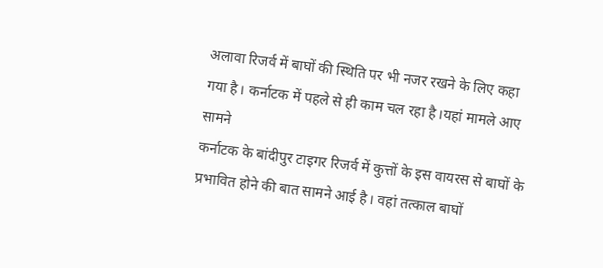अलावा रिजर्व में बाघों की स्थिति पर भी नजर रखने के लिए कहा गया है। कर्नाटक में पहले से ही काम चल रहा है।यहां मामले आए सामने
कर्नाटक के बांदीपुर टाइगर रिजर्व में कुत्तों के इस वायरस से बाघों के प्रभावित होने की बात सामने आई है। वहां तत्काल बाघों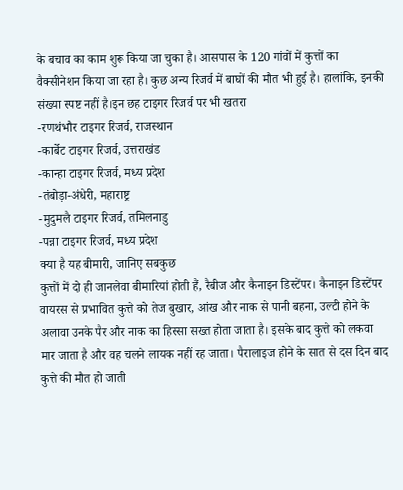के बचाव का काम शुरू किया जा चुका है। आसपास के 120 गांवों में कुत्तों का वैक्सीनेशन किया जा रहा है। कुछ अन्य रिजर्व में बाघों की मौत भी हुई है। हालांकि, इनकी संख्या स्पष्ट नहीं है।इन छह टाइगर रिजर्व पर भी खतरा
-रणथंभौर टाइगर रिजर्व, राजस्थान
-कार्बेट टाइगर रिजर्व, उत्तराखंड
-कान्हा टाइगर रिजर्व, मध्य प्रदेश
-तंबोड़ा-अंधेरी, महाराष्ट्र
-मुदुमलै टाइगर रिजर्व, तमिलनाडु
-पन्ना टाइगर रिजर्व, मध्य प्रदेश
क्या है यह बीमारी, जानिए सबकुछ
कुत्तों में दो ही जानलेवा बीमारियां होती हैं, रैबीज और कैनाइन डिस्टेंपर। कैनाइन डिस्टेंपर वायरस से प्रभावित कुत्ते को तेज बुखार, आंख और नाक से पानी बहना, उल्टी होने के अलावा उनके पैर और नाक का हिस्सा सख्त होता जाता है। इसके बाद कुत्ते को लकवा मार जाता है और वह चलने लायक नहीं रह जाता। पैरालाइज होने के सात से दस दिन बाद कुत्ते की मौत हो जाती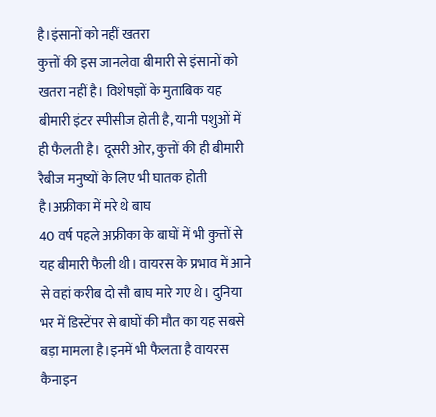है।इंसानों को नहीं खतरा
कुत्तों की इस जानलेवा बीमारी से इंसानों को खतरा नहीं है। विशेषज्ञों के मुताबिक यह बीमारी इंटर स्पीसीज होती है, यानी पशुओं में ही फैलती है। दूसरी ओर, कुत्तों की ही बीमारी रैबीज मनुष्यों के लिए भी घातक होती है।अफ्रीका में मरे थे बाघ
40 वर्ष पहले अफ्रीका के बाघों में भी कुत्तों से यह बीमारी फैली थी। वायरस के प्रभाव में आने से वहां करीब दो सौ बाघ मारे गए थे। दुनिया भर में डिस्टेंपर से बाघों की मौत का यह सबसे बड़ा मामला है।इनमें भी फैलता है वायरस
कैनाइन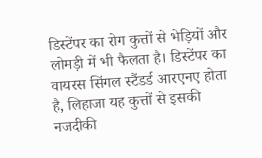डिस्टेंपर का रोग कुत्तों से भेड़ियों और लोमड़ी में भी फैलता है। डिस्टेंपर का वायरस सिंगल स्टैंडर्ड आरएनए होता है, लिहाजा यह कुत्तों से इसकी नजदीकी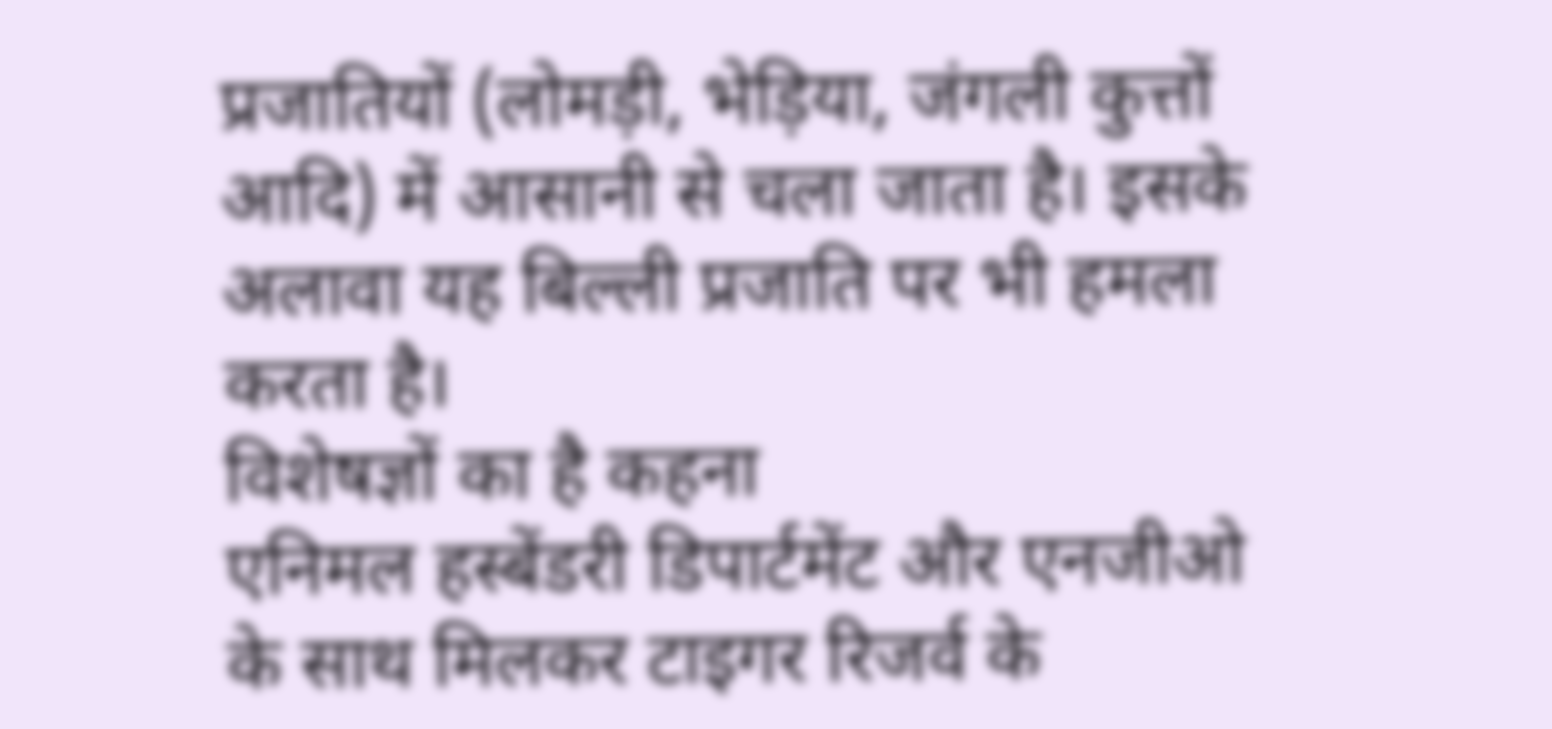प्रजातियों (लोमड़ी, भेड़िया, जंगली कुत्तों आदि) में आसानी से चला जाता है। इसके अलावा यह बिल्ली प्रजाति पर भी हमला करता है।
विशेषज्ञों का है कहना
एनिमल हस्बेंडरी डिपार्टमेंट और एनजीओ के साथ मिलकर टाइगर रिजर्व के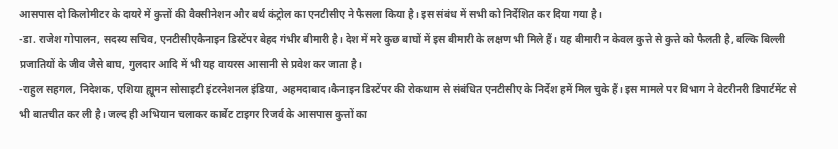आसपास दो किलोमीटर के दायरे में कुत्तों की वैक्सीनेशन और बर्थ कंट्रोल का एनटीसीए ने फैसला किया है। इस संबंध में सभी को निर्देशित कर दिया गया है।
-डा. राजेश गोपालन, सदस्य सचिव, एनटीसीएकैनाइन डिस्टेंपर बेहद गंभीर बीमारी है। देश में मरे कुछ बाघों में इस बीमारी के लक्षण भी मिले हैं। यह बीमारी न केवल कुत्ते से कुत्ते को फैलती है, बल्कि बिल्ली प्रजातियों के जीव जैसे बाघ, गुलदार आदि में भी यह वायरस आसानी से प्रवेश कर जाता है।
-राहुल सहगल, निदेशक, एशिया ह्यूमन सोसाइटी इंटरनेशनल इंडिया, अहमदाबाद।कैनाइन डिस्टेंपर की रोकथाम से संबंधित एनटीसीए के निर्देश हमें मिल चुके हैं। इस मामले पर विभाग ने वेटरीनरी डिपार्टमेंट से भी बातचीत कर ली है। जल्द ही अभियान चलाकर कार्बेट टाइगर रिजर्व के आसपास कुत्तों का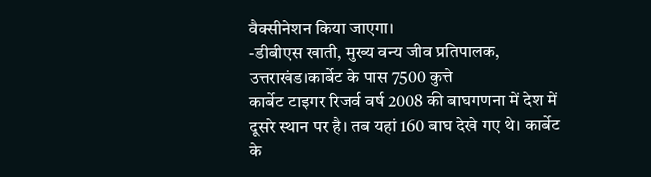वैक्सीनेशन किया जाएगा।
-डीबीएस खाती, मुख्य वन्य जीव प्रतिपालक, उत्तराखंड।कार्बेट के पास 7500 कुत्ते
कार्बेट टाइगर रिजर्व वर्ष 2008 की बाघगणना में देश में दूसरे स्थान पर है। तब यहां 160 बाघ देखे गए थे। कार्बेट के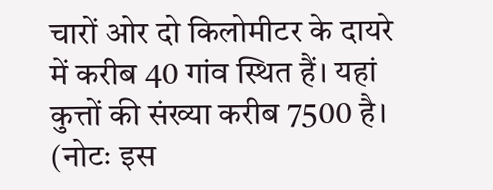चारों ओर दो किलोमीटर के दायरे में करीब 40 गांव स्थित हैं। यहां कुत्तों की संख्या करीब 7500 है। (नोटः इस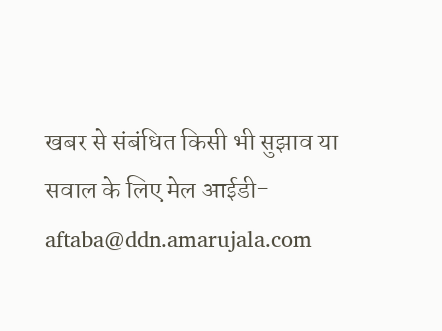खबर से संबंधित किसी भी सुझाव या सवाल के लिए मेल आईडी- aftaba@ddn.amarujala.com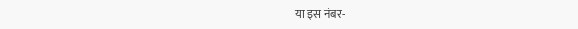या इस नंबर-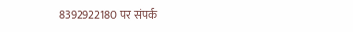8392922180 पर संपर्क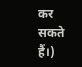कर सकते हैं।)